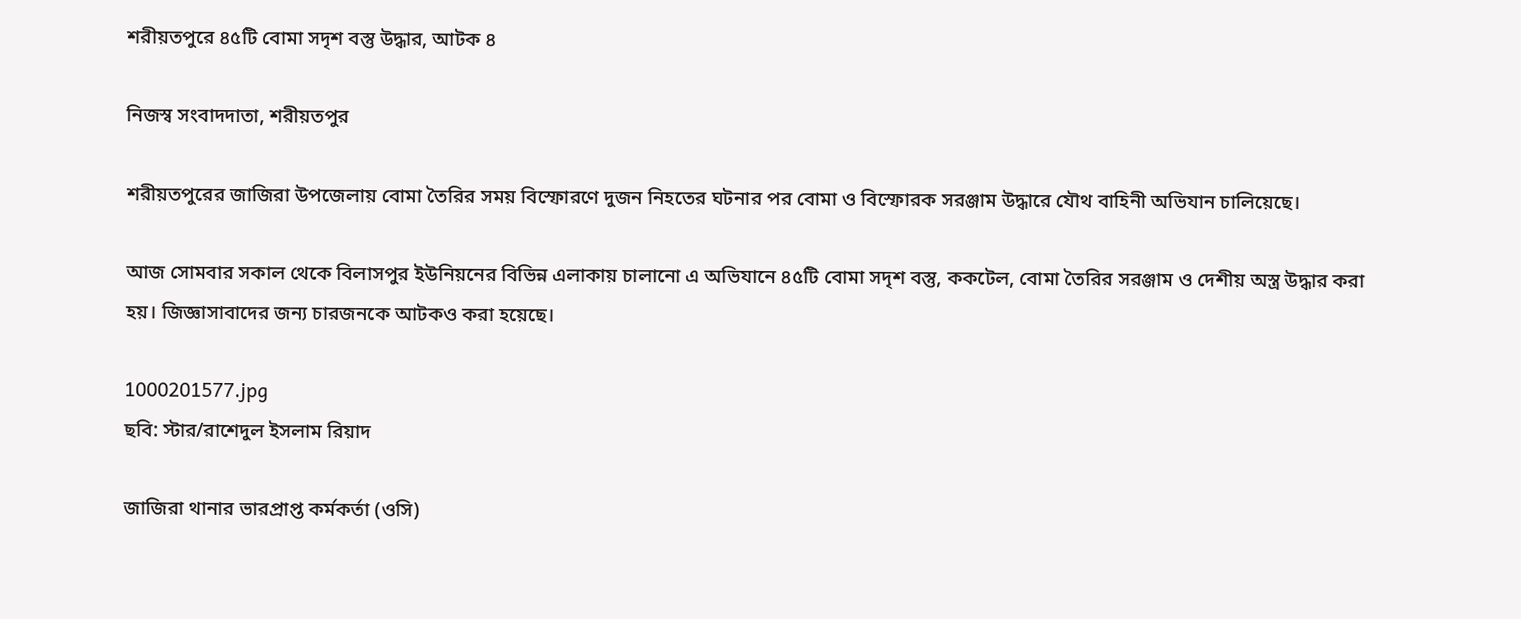শরীয়তপুরে ৪৫টি বোমা সদৃশ বস্তু উদ্ধার, আটক ৪

নিজস্ব সংবাদদাতা, শরীয়তপুর

শরীয়তপুরের জাজিরা উপজেলায় বোমা তৈরির সময় বিস্ফোরণে দুজন নিহতের ঘটনার পর বোমা ও বিস্ফোরক সরঞ্জাম উদ্ধারে যৌথ বাহিনী অভিযান চালিয়েছে।

আজ সোমবার সকাল থেকে বিলাসপুর ইউনিয়নের বিভিন্ন এলাকায় চালানো এ অভিযানে ৪৫টি বোমা সদৃশ বস্তু, ককটেল, বোমা তৈরির সরঞ্জাম ও দেশীয় অস্ত্র উদ্ধার করা হয়। জিজ্ঞাসাবাদের জন্য চারজনকে আটকও করা হয়েছে।

1000201577.jpg
ছবি: স্টার/রাশেদুল ইসলাম রিয়াদ

জাজিরা থানার ভারপ্রাপ্ত কর্মকর্তা (ওসি)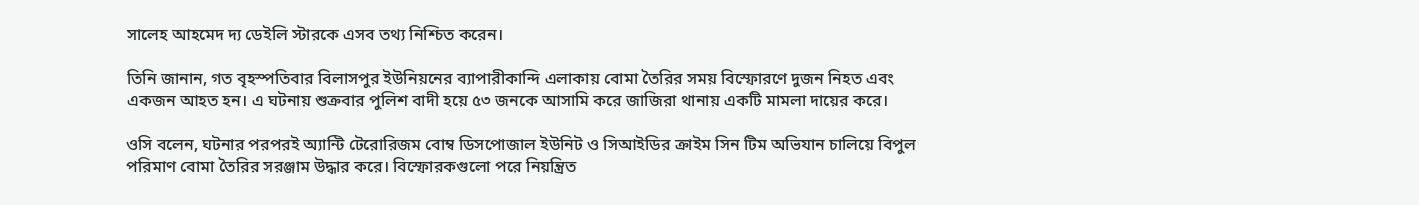সালেহ আহমেদ দ্য ডেইলি স্টারকে এসব তথ্য নিশ্চিত করেন।

তিনি জানান, গত বৃহস্পতিবার বিলাসপুর ইউনিয়নের ব্যাপারীকান্দি এলাকায় বোমা তৈরির সময় বিস্ফোরণে দুজন নিহত এবং একজন আহত হন। এ ঘটনায় শুক্রবার পুলিশ বাদী হয়ে ৫৩ জনকে আসামি করে জাজিরা থানায় একটি মামলা দায়ের করে।

ওসি বলেন, ঘটনার পরপরই অ্যান্টি টেরোরিজম বোম্ব ডিসপোজাল ইউনিট ও সিআইডির ক্রাইম সিন টিম অভিযান চালিয়ে বিপুল পরিমাণ বোমা তৈরির সরঞ্জাম উদ্ধার করে। বিস্ফোরকগুলো পরে নিয়ন্ত্রিত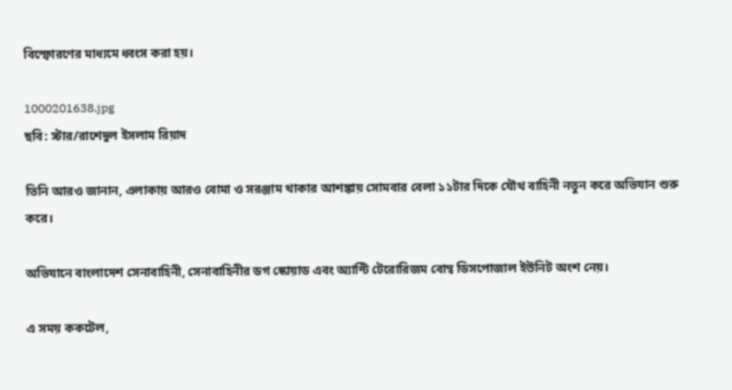বিস্ফোরণের মাধ্যমে ধ্বংস করা হয়।

1000201638.jpg
ছবি: স্টার/রাশেদুল ইসলাম রিয়াদ

তিনি আরও জানান, এলাকায় আরও বোমা ও সরঞ্জাম থাকার আশঙ্কায় সোমবার বেলা ১১টার দিকে যৌথ বাহিনী নতুন করে অভিযান শুরু করে।

অভিযানে বাংলাদেশ সেনাবাহিনী, সেনাবাহিনীর ডগ স্কোয়াড এবং অ্যান্টি টেরোরিজম বোম্ব ডিসপোজাল ইউনিট অংশ নেয়।

এ সময় ককটেল,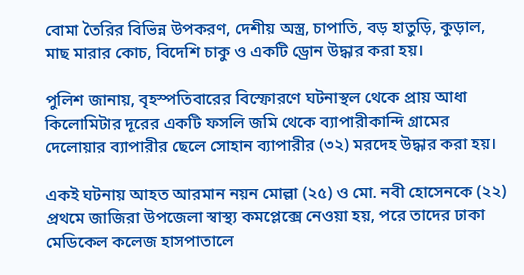বোমা তৈরির বিভিন্ন উপকরণ, দেশীয় অস্ত্র, চাপাতি, বড় হাতুড়ি, কুড়াল, মাছ মারার কোচ, বিদেশি চাকু ও একটি ড্রোন উদ্ধার করা হয়।

পুলিশ জানায়, বৃহস্পতিবারের বিস্ফোরণে ঘটনাস্থল থেকে প্রায় আধা কিলোমিটার দূরের একটি ফসলি জমি থেকে ব্যাপারীকান্দি গ্রামের দেলোয়ার ব্যাপারীর ছেলে সোহান ব্যাপারীর (৩২) মরদেহ উদ্ধার করা হয়।

একই ঘটনায় আহত আরমান নয়ন মোল্লা (২৫) ও মো. নবী হোসেনকে (২২) প্রথমে জাজিরা উপজেলা স্বাস্থ্য কমপ্লেক্সে নেওয়া হয়, পরে তাদের ঢাকা মেডিকেল কলেজ হাসপাতালে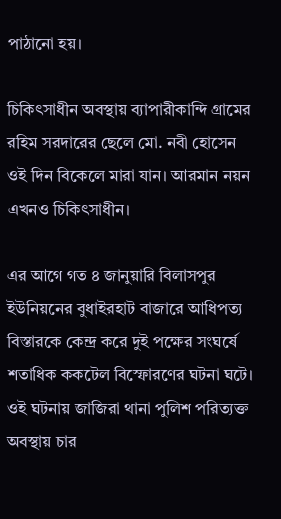পাঠানো হয়।

চিকিৎসাধীন অবস্থায় ব্যাপারীকান্দি গ্রামের রহিম সরদারের ছেলে মো. নবী হোসেন ওই দিন বিকেলে মারা যান। আরমান নয়ন এখনও চিকিৎসাধীন।

এর আগে গত ৪ জানুয়ারি বিলাসপুর ইউনিয়নের বুধাইরহাট বাজারে আধিপত্য বিস্তারকে কেন্দ্র করে দুই পক্ষের সংঘর্ষে শতাধিক ককটেল বিস্ফোরণের ঘটনা ঘটে। ওই ঘটনায় জাজিরা থানা পুলিশ পরিত্যক্ত অবস্থায় চার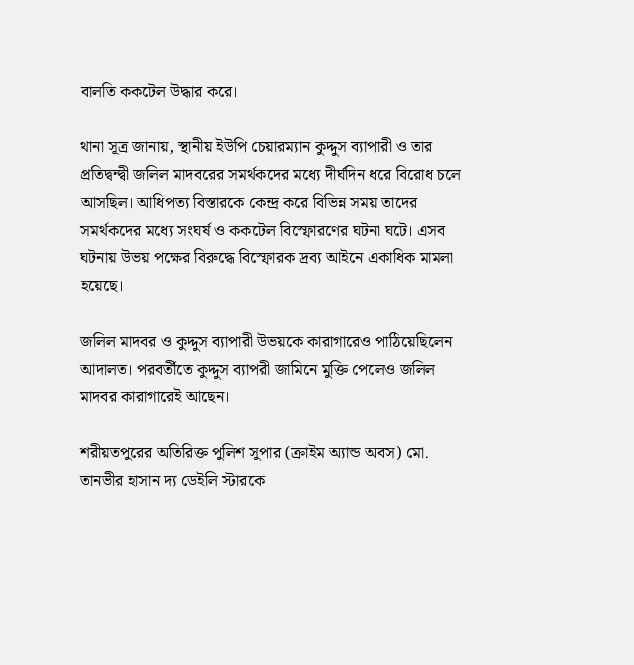বালতি ককটেল উদ্ধার করে।

থানা সূত্র জানায়, স্থানীয় ইউপি চেয়ারম্যান কুদ্দুস ব্যাপারী ও তার প্রতিদ্বন্দ্বী জলিল মাদবরের সমর্থকদের মধ্যে দীর্ঘদিন ধরে বিরোধ চলে আসছিল। আধিপত্য বিস্তারকে কেন্দ্র করে বিভিন্ন সময় তাদের সমর্থকদের মধ্যে সংঘর্ষ ও ককটেল বিস্ফোরণের ঘটনা ঘটে। এসব ঘটনায় উভয় পক্ষের বিরুদ্ধে বিস্ফোরক দ্রব্য আইনে একাধিক মামলা হয়েছে।

জলিল মাদবর ও কুদ্দুস ব্যাপারী উভয়কে কারাগারেও পাঠিয়েছিলেন আদালত। পরবর্তীতে কুদ্দুস ব্যাপরী জামিনে মুক্তি পেলেও জলিল মাদবর কারাগারেই আছেন।

শরীয়তপুরের অতিরিক্ত পুলিশ সুপার (ক্রাইম অ্যান্ড অবস) মো. তানভীর হাসান দ্য ডেইলি স্টারকে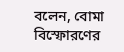বলেন, বোমা বিস্ফোরণের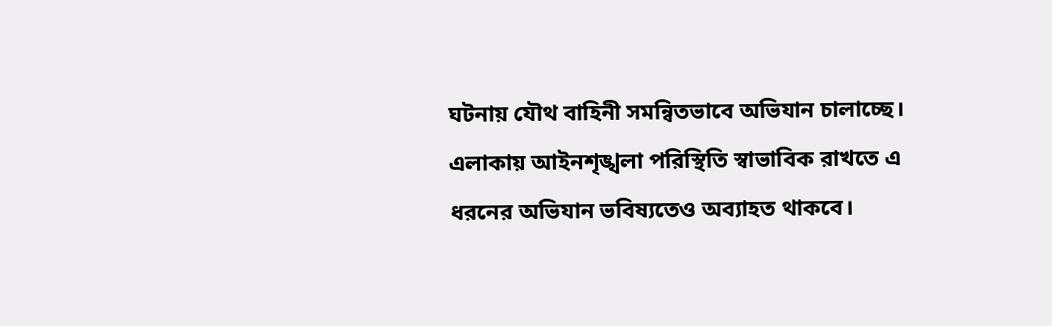ঘটনায় যৌথ বাহিনী সমন্বিতভাবে অভিযান চালাচ্ছে। এলাকায় আইনশৃঙ্খলা পরিস্থিতি স্বাভাবিক রাখতে এ ধরনের অভিযান ভবিষ্যতেও অব্যাহত থাকবে।